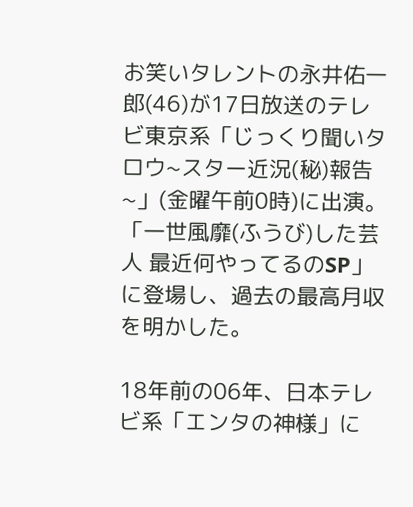お笑いタレントの永井佑一郎(46)が17日放送のテレビ東京系「じっくり聞いタロウ~スター近況(秘)報告~」(金曜午前0時)に出演。「一世風靡(ふうび)した芸人 最近何やってるのSP」に登場し、過去の最高月収を明かした。

18年前の06年、日本テレビ系「エンタの神様」に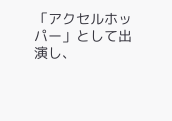「アクセルホッパー」として出演し、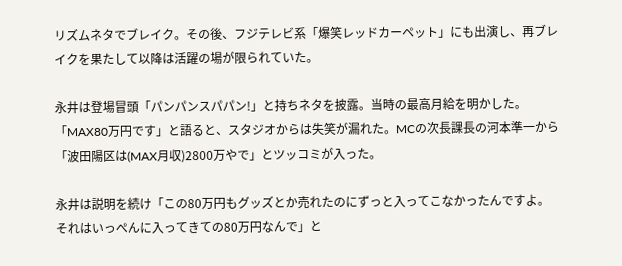リズムネタでブレイク。その後、フジテレビ系「爆笑レッドカーペット」にも出演し、再ブレイクを果たして以降は活躍の場が限られていた。

永井は登場冒頭「パンパンスパパン!」と持ちネタを披露。当時の最高月給を明かした。「MAX80万円です」と語ると、スタジオからは失笑が漏れた。MCの次長課長の河本準一から「波田陽区は(MAX月収)2800万やで」とツッコミが入った。

永井は説明を続け「この80万円もグッズとか売れたのにずっと入ってこなかったんですよ。それはいっぺんに入ってきての80万円なんで」と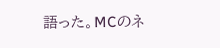語った。MCのネ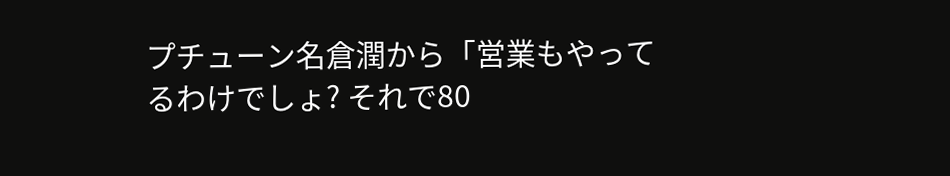プチューン名倉潤から「営業もやってるわけでしょ? それで80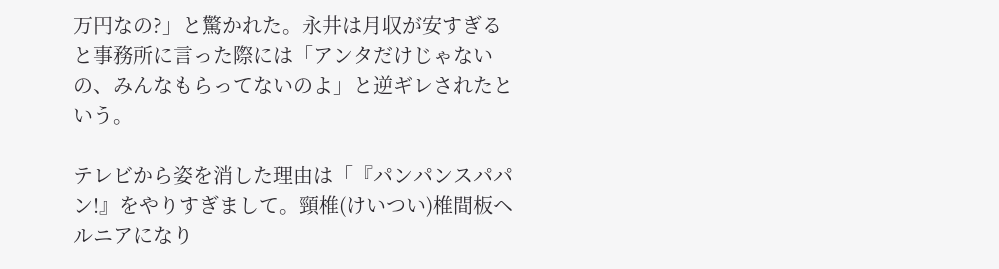万円なの?」と驚かれた。永井は月収が安すぎると事務所に言った際には「アンタだけじゃないの、みんなもらってないのよ」と逆ギレされたという。

テレビから姿を消した理由は「『パンパンスパパン!』をやりすぎまして。頸椎(けいつい)椎間板ヘルニアになり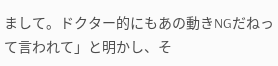まして。ドクター的にもあの動きNGだねって言われて」と明かし、そ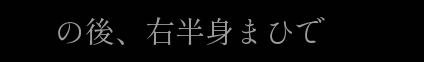の後、右半身まひで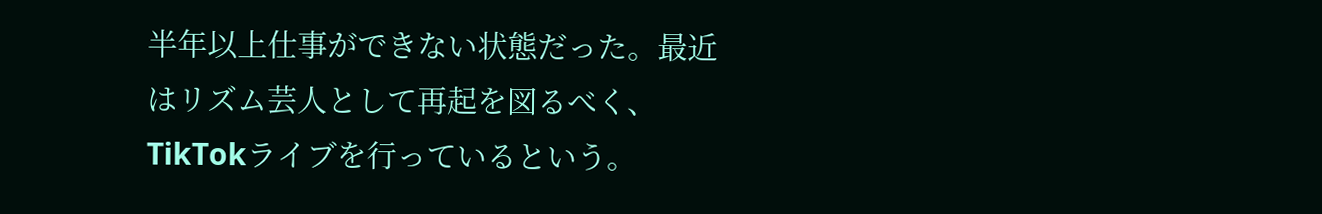半年以上仕事ができない状態だった。最近はリズム芸人として再起を図るべく、TikTokライブを行っているという。